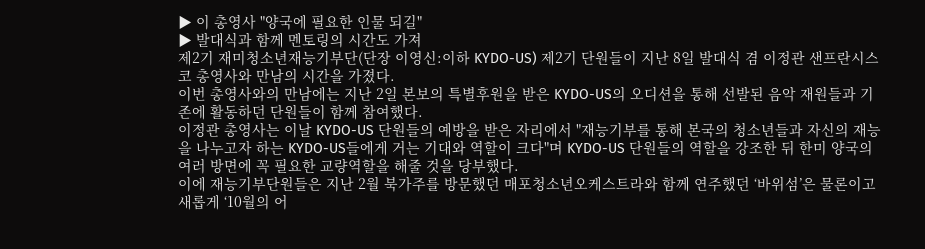▶ 이 총영사 "양국에 필요한 인물 되길"
▶ 발대식과 함께 멘토링의 시간도 가져
제2기 재미청소년재능기부단(단장 이영신:이하 KYDO-US) 제2기 단원들이 지난 8일 발대식 겸 이정관 샌프란시스코 총영사와 만남의 시간을 가졌다.
이번 총영사와의 만남에는 지난 2일 본보의 특별후원을 받은 KYDO-US의 오디션을 통해 선발된 음악 재원들과 기존에 활동하던 단원들이 함께 참여했다.
이정관 총영사는 이날 KYDO-US 단원들의 예방을 받은 자리에서 "재능기부를 통해 본국의 청소년들과 자신의 재능을 나누고자 하는 KYDO-US들에게 거는 기대와 역할이 크다"며 KYDO-US 단원들의 역할을 강조한 뒤 한미 양국의 여러 방면에 꼭 필요한 교량역할을 해줄 것을 당부했다.
이에 재능기부단원들은 지난 2월 북가주를 방문했던 매포청소년오케스트라와 함께 연주했던 ‘바위섬’은 물론이고 새롭게 ‘10월의 어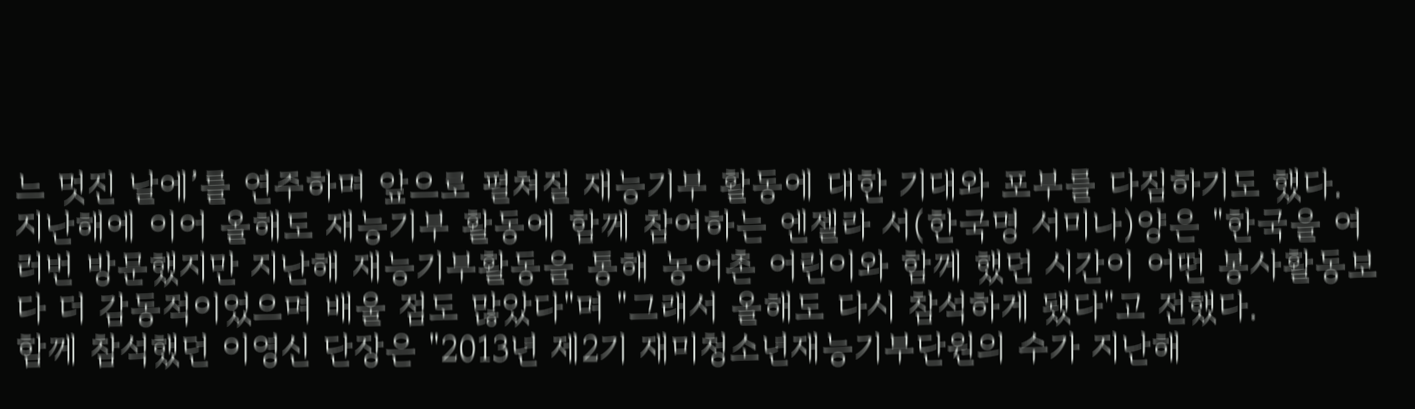느 멋진 날에’를 연주하며 앞으로 펼쳐질 재능기부 활동에 대한 기대와 포부를 다짐하기도 했다.
지난해에 이어 올해도 재능기부 활동에 함께 참여하는 엔젤라 서(한국명 서미나)양은 "한국을 여러번 방문했지만 지난해 재능기부활동을 통해 농어촌 어린이와 함께 했던 시간이 어떤 봉사활동보다 더 감동적이었으며 배울 점도 많았다"며 "그래서 올해도 다시 참석하게 됐다"고 전했다.
함께 참석했던 이영신 단장은 "2013년 제2기 재미청소년재능기부단원의 수가 지난해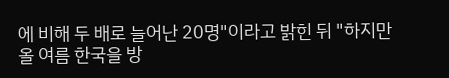에 비해 두 배로 늘어난 20명"이라고 밝힌 뒤 "하지만 올 여름 한국을 방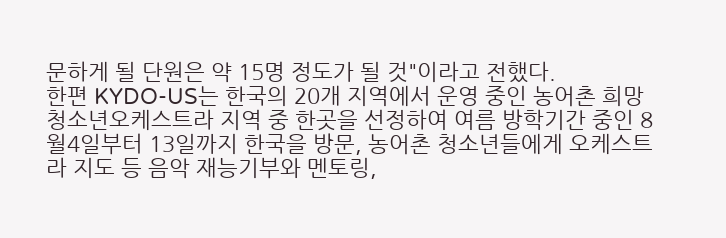문하게 될 단원은 약 15명 정도가 될 것"이라고 전했다.
한편 KYDO-US는 한국의 20개 지역에서 운영 중인 농어촌 희망청소년오케스트라 지역 중 한곳을 선정하여 여름 방학기간 중인 8월4일부터 13일까지 한국을 방문, 농어촌 청소년들에게 오케스트라 지도 등 음악 재능기부와 멘토링,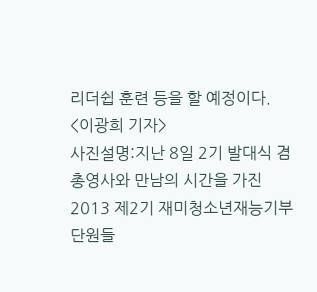리더쉽 훈련 등을 할 예정이다.
<이광희 기자>
사진설명:지난 8일 2기 발대식 겸 총영사와 만남의 시간을 가진 2013 제2기 재미청소년재능기부단원들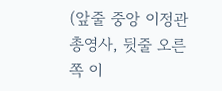(앞줄 중앙 이정관 총영사, 뒷줄 오른쪽 이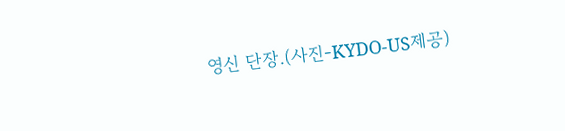영신 단장.(사진-KYDO-US제공)